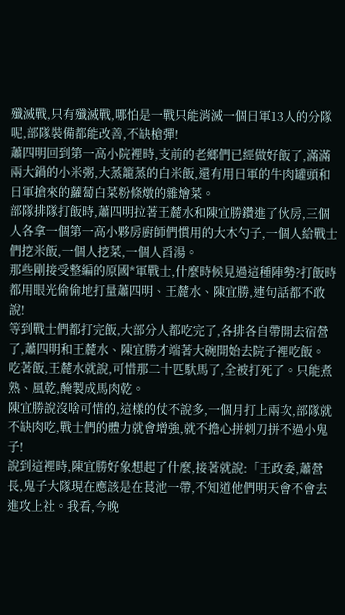殲滅戰,只有殲滅戰,哪怕是一戰只能消滅一個日軍13人的分隊呢,部隊裝備都能改善,不缺槍彈!
蕭四明回到第一高小院裡時,支前的老鄉們已經做好飯了,滿滿兩大鍋的小米粥,大蒸籠蒸的白米飯,還有用日軍的牛肉罐頭和日軍搶來的蘿蔔白菜粉條燉的雜燴菜。
部隊排隊打飯時,蕭四明拉著王麓水和陳宜勝鑽進了伙房,三個人各拿一個第一高小夥房廚師們慣用的大木勺子,一個人給戰士們挖米飯,一個人挖菜,一個人舀湯。
那些剛接受整編的原國*軍戰士,什麼時候見過這種陣勢?打飯時都用眼光偷偷地打量蕭四明、王麓水、陳宜勝,連句話都不敢說!
等到戰士們都打完飯,大部分人都吃完了,各排各自帶開去宿營了,蕭四明和王麓水、陳宜勝才端著大碗開始去院子裡吃飯。
吃著飯,王麓水就說,可惜那二十匹馱馬了,全被打死了。只能煮熟、風乾,醃製成馬肉乾。
陳宜勝說沒啥可惜的,這樣的仗不說多,一個月打上兩次,部隊就不缺肉吃,戰士們的體力就會增強,就不擔心拼刺刀拼不過小鬼子!
說到這裡時,陳宜勝好象想起了什麼,接著就說:「王政委,蕭營長,鬼子大隊現在應該是在萇池一帶,不知道他們明天會不會去進攻上社。我看,今晚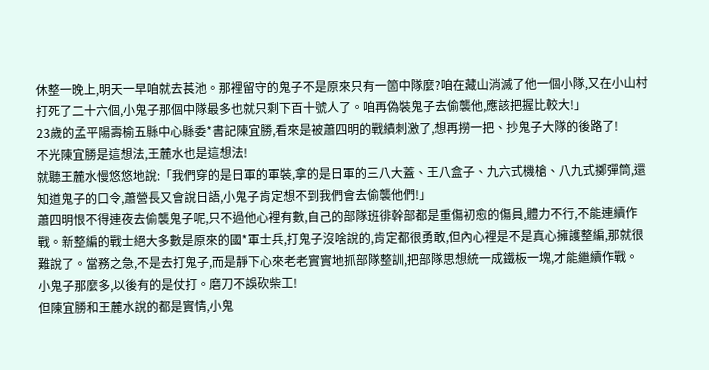休整一晚上,明天一早咱就去萇池。那裡留守的鬼子不是原來只有一箇中隊麼?咱在藏山消滅了他一個小隊,又在小山村打死了二十六個,小鬼子那個中隊最多也就只剩下百十號人了。咱再偽裝鬼子去偷襲他,應該把握比較大!」
23歲的孟平陽壽榆五縣中心縣委*書記陳宜勝,看來是被蕭四明的戰績刺激了,想再撈一把、抄鬼子大隊的後路了!
不光陳宜勝是這想法,王麓水也是這想法!
就聽王麓水慢悠悠地說:「我們穿的是日軍的軍裝,拿的是日軍的三八大蓋、王八盒子、九六式機槍、八九式擲彈筒,還知道鬼子的口令,蕭營長又會說日語,小鬼子肯定想不到我們會去偷襲他們!」
蕭四明恨不得連夜去偷襲鬼子呢,只不過他心裡有數,自己的部隊班徘幹部都是重傷初愈的傷員,體力不行,不能連續作戰。新整編的戰士絕大多數是原來的國*軍士兵,打鬼子沒啥說的,肯定都很勇敢,但內心裡是不是真心擁護整編,那就很難說了。當務之急,不是去打鬼子,而是靜下心來老老實實地抓部隊整訓,把部隊思想統一成鐵板一塊,才能繼續作戰。
小鬼子那麼多,以後有的是仗打。磨刀不誤砍柴工!
但陳宜勝和王麓水說的都是實情,小鬼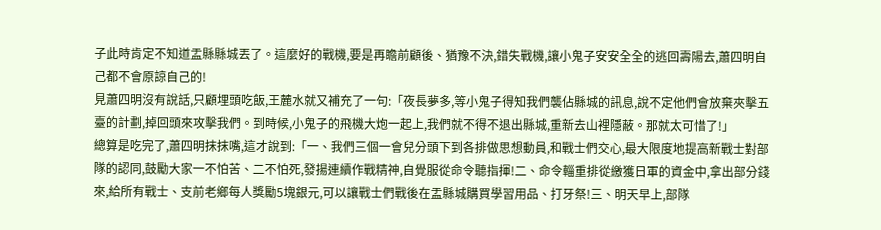子此時肯定不知道盂縣縣城丟了。這麼好的戰機,要是再瞻前顧後、猶豫不決,錯失戰機,讓小鬼子安安全全的逃回壽陽去,蕭四明自己都不會原諒自己的!
見蕭四明沒有說話,只顧埋頭吃飯,王麓水就又補充了一句:「夜長夢多,等小鬼子得知我們襲佔縣城的訊息,說不定他們會放棄夾擊五臺的計劃,掉回頭來攻擊我們。到時候,小鬼子的飛機大炮一起上,我們就不得不退出縣城,重新去山裡隱蔽。那就太可惜了!」
總算是吃完了,蕭四明抹抹嘴,這才說到:「一、我們三個一會兒分頭下到各排做思想動員,和戰士們交心,最大限度地提高新戰士對部隊的認同,鼓勵大家一不怕苦、二不怕死,發揚連續作戰精神,自覺服從命令聽指揮!二、命令輜重排從繳獲日軍的資金中,拿出部分錢來,給所有戰士、支前老鄉每人獎勵5塊銀元,可以讓戰士們戰後在盂縣城購買學習用品、打牙祭!三、明天早上,部隊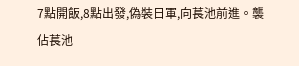7點開飯,8點出發,偽裝日軍,向萇池前進。襲佔萇池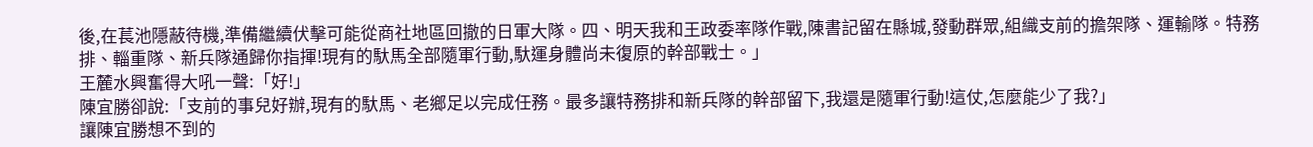後,在萇池隱蔽待機,準備繼續伏擊可能從商社地區回撤的日軍大隊。四、明天我和王政委率隊作戰,陳書記留在縣城,發動群眾,組織支前的擔架隊、運輸隊。特務排、輜重隊、新兵隊通歸你指揮!現有的馱馬全部隨軍行動,馱運身體尚未復原的幹部戰士。」
王麓水興奮得大吼一聲:「好!」
陳宜勝卻說:「支前的事兒好辦,現有的馱馬、老鄉足以完成任務。最多讓特務排和新兵隊的幹部留下,我還是隨軍行動!這仗,怎麼能少了我?」
讓陳宜勝想不到的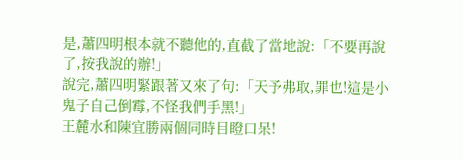是,蕭四明根本就不聽他的,直截了當地說:「不要再說了,按我說的辦!」
說完,蕭四明緊跟著又來了句:「天予弗取,罪也!這是小鬼子自己倒霉,不怪我們手黑!」
王麓水和陳宜勝兩個同時目瞪口呆!